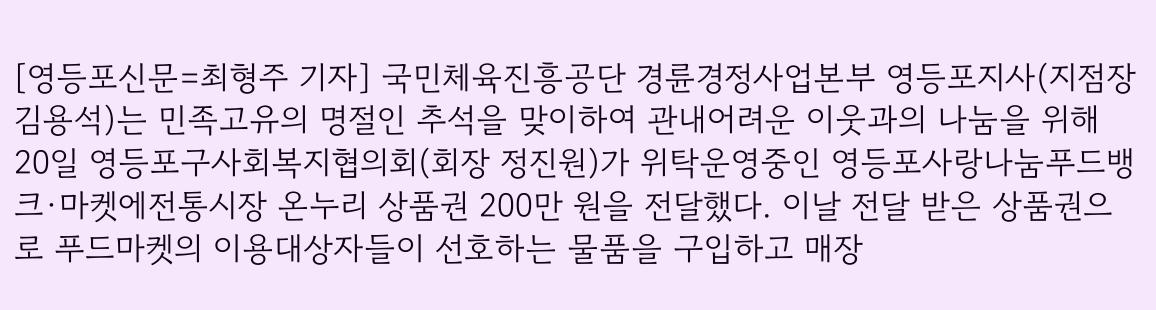[영등포신문=최형주 기자] 국민체육진흥공단 경륜경정사업본부 영등포지사(지점장 김용석)는 민족고유의 명절인 추석을 맞이하여 관내어려운 이웃과의 나눔을 위해 20일 영등포구사회복지협의회(회장 정진원)가 위탁운영중인 영등포사랑나눔푸드뱅크·마켓에전통시장 온누리 상품권 200만 원을 전달했다. 이날 전달 받은 상품권으로 푸드마켓의 이용대상자들이 선호하는 물품을 구입하고 매장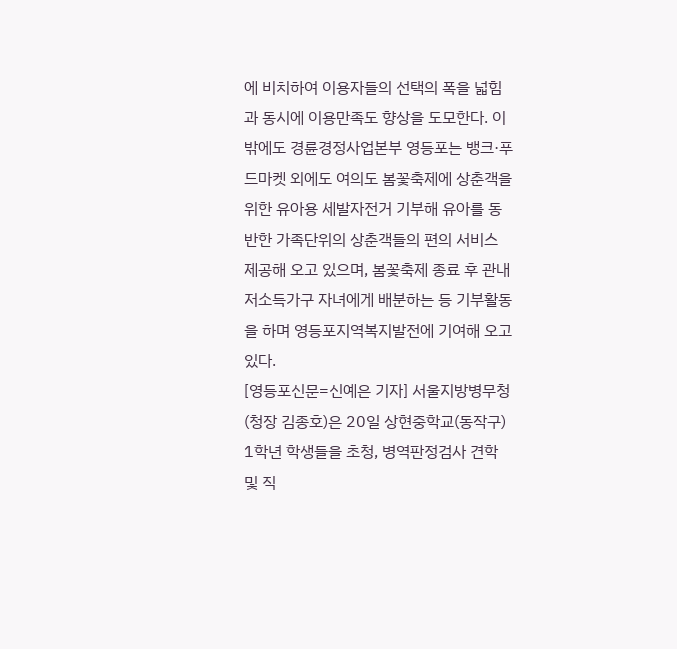에 비치하여 이용자들의 선택의 폭을 넓힘과 동시에 이용만족도 향상을 도모한다. 이 밖에도 경륜경정사업본부 영등포는 뱅크·푸드마켓 외에도 여의도 봄꽃축제에 상춘객을 위한 유아용 세발자전거 기부해 유아를 동반한 가족단위의 상춘객들의 편의 서비스 제공해 오고 있으며, 봄꽃축제 종료 후 관내 저소득가구 자녀에게 배분하는 등 기부활동을 하며 영등포지역복지발전에 기여해 오고있다.
[영등포신문=신예은 기자] 서울지방병무청(청장 김종호)은 20일 상현중학교(동작구) 1학년 학생들을 초청, 병역판정검사 견학 및 직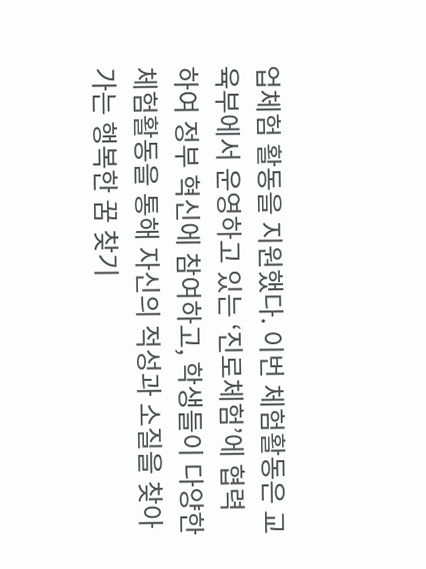업체험 활동을 지원했다. 이번 체험활동은 교육부에서 운영하고 있는 ‘진로체험’에 협력하여 정부 혁신에 참여하고, 학생들이 다양한 체험활동을 통해 자신의 적성과 소질을 찾아가는 행복한 꿈 찾기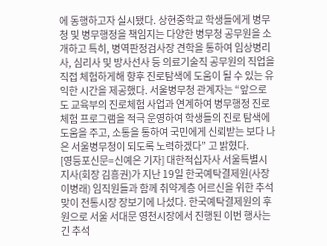에 동행하고자 실시됐다. 상현중학교 학생들에게 병무청 및 병무행정을 책임지는 다양한 병무청 공무원을 소개하고 특히, 병역판정검사장 견학을 통하여 임상병리사, 심리사 및 방사선사 등 의료기술직 공무원의 직업을 직접 체험하게해 향후 진로탐색에 도움이 될 수 있는 유익한 시간을 제공했다. 서울병무청 관계자는 “앞으로도 교육부의 진로체험 사업과 연계하여 병무행정 진로체험 프로그램을 적극 운영하여 학생들의 진로 탐색에 도움을 주고, 소통을 통하여 국민에게 신뢰받는 보다 나은 서울병무청이 되도록 노력하겠다” 고 밝혔다.
[영등포신문=신예은 기자] 대한적십자사 서울특별시지사(회장 김흥권)가 지난 19일 한국예탁결제원(사장 이병래) 임직원들과 함께 취약계층 어르신을 위한 추석맞이 전통시장 장보기에 나섰다. 한국예탁결제원의 후원으로 서울 서대문 영천시장에서 진행된 이번 행사는 긴 추석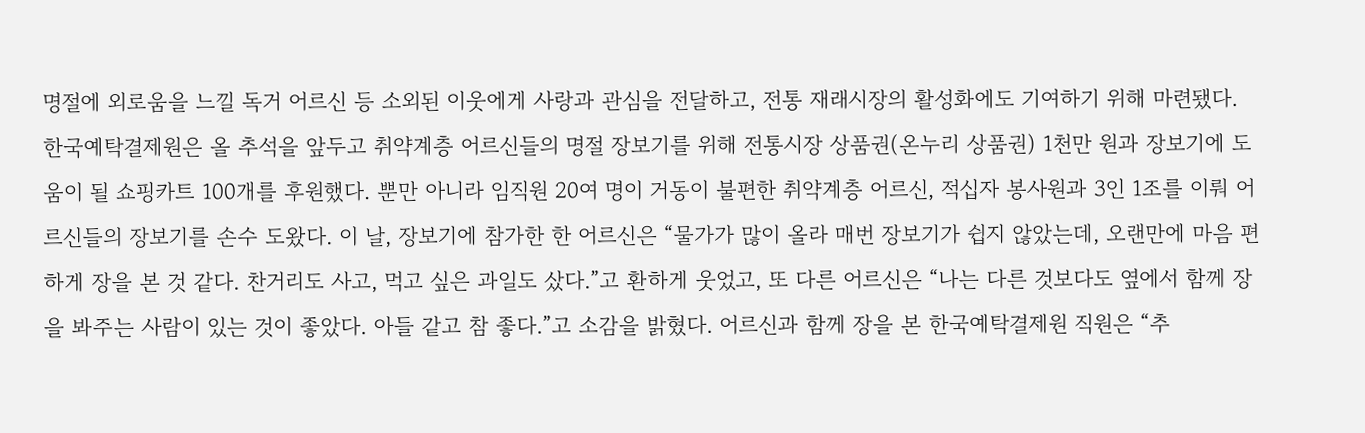명절에 외로움을 느낄 독거 어르신 등 소외된 이웃에게 사랑과 관심을 전달하고, 전통 재래시장의 활성화에도 기여하기 위해 마련됐다. 한국예탁결제원은 올 추석을 앞두고 취약계층 어르신들의 명절 장보기를 위해 전통시장 상품권(온누리 상품권) 1천만 원과 장보기에 도움이 될 쇼핑카트 100개를 후원했다. 뿐만 아니라 임직원 20여 명이 거동이 불편한 취약계층 어르신, 적십자 봉사원과 3인 1조를 이뤄 어르신들의 장보기를 손수 도왔다. 이 날, 장보기에 참가한 한 어르신은 “물가가 많이 올라 매번 장보기가 쉽지 않았는데, 오랜만에 마음 편하게 장을 본 것 같다. 찬거리도 사고, 먹고 싶은 과일도 샀다.”고 환하게 웃었고, 또 다른 어르신은 “나는 다른 것보다도 옆에서 함께 장을 봐주는 사람이 있는 것이 좋았다. 아들 같고 참 좋다.”고 소감을 밝혔다. 어르신과 함께 장을 본 한국예탁결제원 직원은 “추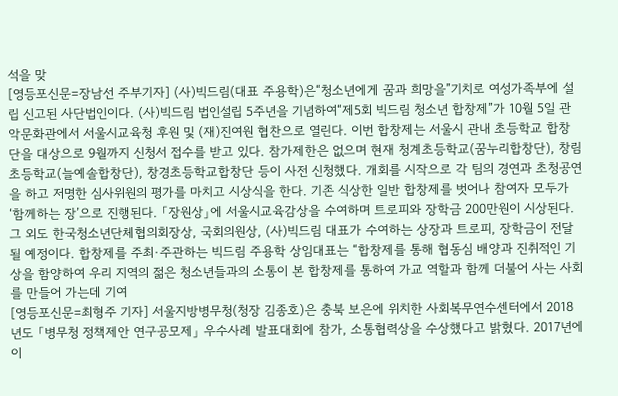석을 맞
[영등포신문=장남선 주부기자] (사)빅드림(대표 주용학)은“청소년에게 꿈과 희망을”기치로 여성가족부에 설립 신고된 사단법인이다. (사)빅드림 법인설립 5주년을 기념하여“제5회 빅드림 청소년 합창제”가 10월 5일 관악문화관에서 서울시교육청 후원 및 (재)진여원 협찬으로 열린다. 이번 합창제는 서울시 관내 초등학교 합창단을 대상으로 9월까지 신청서 접수를 받고 있다. 참가제한은 없으며 현재 청계초등학교(꿈누리합창단), 창림초등학교(늘예솔합창단), 창경초등학교합창단 등이 사전 신청했다. 개회를 시작으로 각 팀의 경연과 초청공연을 하고 저명한 심사위원의 평가를 마치고 시상식을 한다. 기존 식상한 일반 합창제를 벗어나 참여자 모두가‘함께하는 장’으로 진행된다. 「장원상」에 서울시교육감상을 수여하며 트로피와 장학금 200만원이 시상된다. 그 외도 한국청소년단체협의회장상, 국회의원상, (사)빅드림 대표가 수여하는 상장과 트로피, 장학금이 전달될 예정이다. 합창제를 주최·주관하는 빅드림 주용학 상임대표는 “합창제를 통해 협동심 배양과 진취적인 기상을 함양하여 우리 지역의 젊은 청소년들과의 소통이 본 합창제를 통하여 가교 역할과 함께 더불어 사는 사회를 만들어 가는데 기여
[영등포신문=최형주 기자] 서울지방병무청(청장 김종호)은 충북 보은에 위치한 사회복무연수센터에서 2018년도 「병무청 정책제안 연구공모제」 우수사례 발표대회에 참가, 소통협력상을 수상했다고 밝혔다. 2017년에 이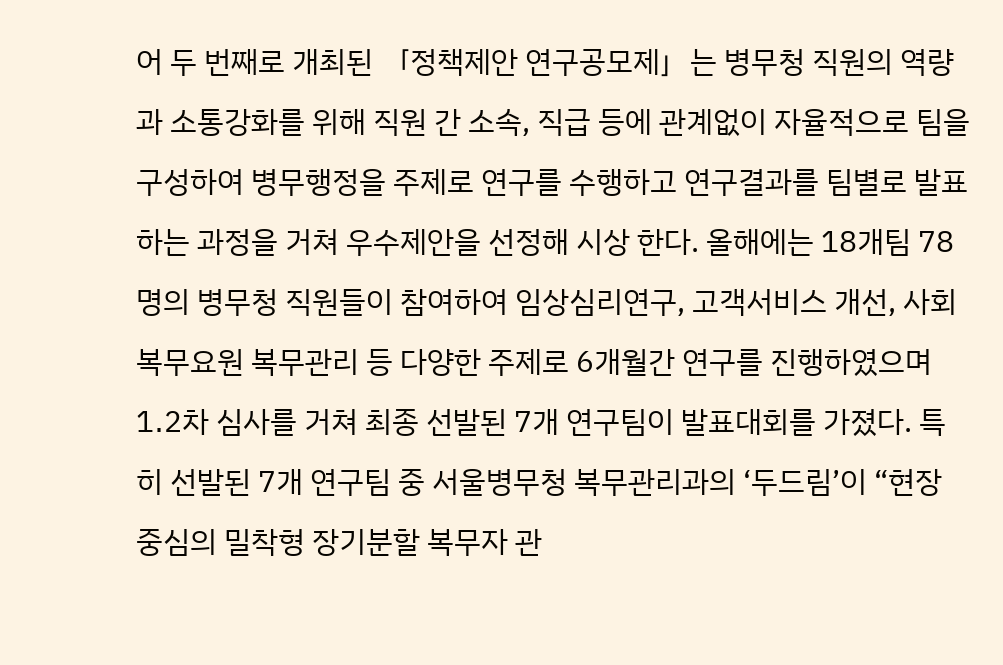어 두 번째로 개최된 「정책제안 연구공모제」는 병무청 직원의 역량과 소통강화를 위해 직원 간 소속, 직급 등에 관계없이 자율적으로 팀을 구성하여 병무행정을 주제로 연구를 수행하고 연구결과를 팀별로 발표하는 과정을 거쳐 우수제안을 선정해 시상 한다. 올해에는 18개팀 78명의 병무청 직원들이 참여하여 임상심리연구, 고객서비스 개선, 사회복무요원 복무관리 등 다양한 주제로 6개월간 연구를 진행하였으며 1․2차 심사를 거쳐 최종 선발된 7개 연구팀이 발표대회를 가졌다. 특히 선발된 7개 연구팀 중 서울병무청 복무관리과의 ‘두드림’이 “현장 중심의 밀착형 장기분할 복무자 관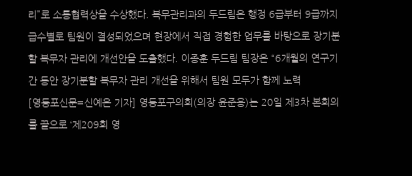리”로 소통협력상을 수상했다. 복무관리과의 두드림은 행정 6급부터 9급까지 급수별로 팀원이 결성되었으며 현장에서 직접 경험한 업무를 바탕으로 장기분할 복무자 관리에 개선안을 도출했다. 이종훈 두드림 팀장은 “6개월의 연구기간 동안 장기분할 복무자 관리 개선을 위해서 팀원 모두가 함께 노력
[영등포신문=신예은 기자] 영등포구의회(의장 윤준용)는 20일 제3차 본회의를 끝으로 ‘제209회 영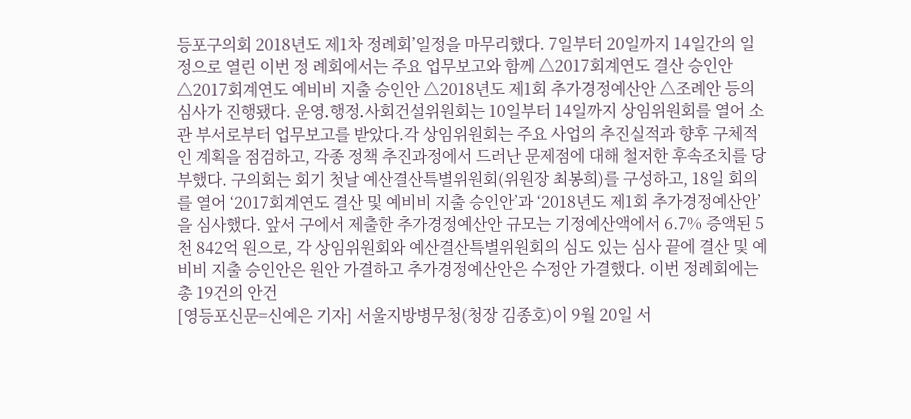등포구의회 2018년도 제1차 정례회’일정을 마무리했다. 7일부터 20일까지 14일간의 일정으로 열린 이번 정 례회에서는 주요 업무보고와 함께 △2017회계연도 결산 승인안 △2017회계연도 예비비 지출 승인안 △2018년도 제1회 추가경정예산안 △조례안 등의 심사가 진행됐다. 운영․행정․사회건설위원회는 10일부터 14일까지 상임위원회를 열어 소관 부서로부터 업무보고를 받았다.각 상임위원회는 주요 사업의 추진실적과 향후 구체적인 계획을 점검하고, 각종 정책 추진과정에서 드러난 문제점에 대해 철저한 후속조치를 당부했다. 구의회는 회기 첫날 예산결산특별위원회(위원장 최봉희)를 구성하고, 18일 회의를 열어 ‘2017회계연도 결산 및 예비비 지출 승인안’과 ‘2018년도 제1회 추가경정예산안’을 심사했다. 앞서 구에서 제출한 추가경정예산안 규모는 기정예산액에서 6.7% 증액된 5천 842억 원으로, 각 상임위원회와 예산결산특별위원회의 심도 있는 심사 끝에 결산 및 예비비 지출 승인안은 원안 가결하고 추가경정예산안은 수정안 가결했다. 이번 정례회에는 총 19건의 안건
[영등포신문=신예은 기자] 서울지방병무청(청장 김종호)이 9월 20일 서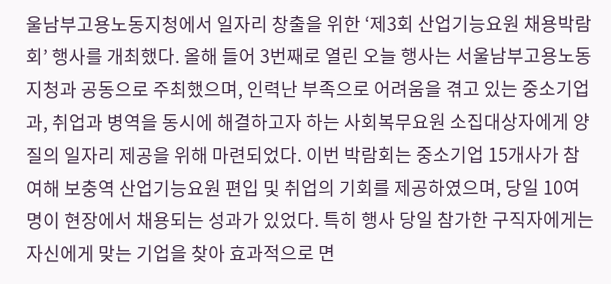울남부고용노동지청에서 일자리 창출을 위한 ‘제3회 산업기능요원 채용박람회’ 행사를 개최했다. 올해 들어 3번째로 열린 오늘 행사는 서울남부고용노동지청과 공동으로 주최했으며, 인력난 부족으로 어려움을 겪고 있는 중소기업과, 취업과 병역을 동시에 해결하고자 하는 사회복무요원 소집대상자에게 양질의 일자리 제공을 위해 마련되었다. 이번 박람회는 중소기업 15개사가 참여해 보충역 산업기능요원 편입 및 취업의 기회를 제공하였으며, 당일 10여명이 현장에서 채용되는 성과가 있었다. 특히 행사 당일 참가한 구직자에게는 자신에게 맞는 기업을 찾아 효과적으로 면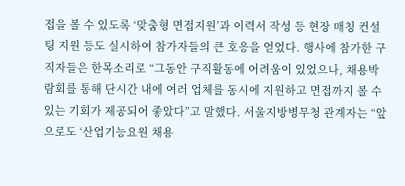접을 볼 수 있도록 ‘맞춤형 면접지원’과 이력서 작성 등 현장 매칭 컨설팅 지원 등도 실시하여 참가자들의 큰 호응을 얻었다. 행사에 참가한 구직자들은 한목소리로 “그동안 구직활동에 어려움이 있었으나, 채용박람회를 통해 단시간 내에 여러 업체를 동시에 지원하고 면접까지 볼 수 있는 기회가 제공되어 좋았다”고 말했다. 서울지방병무청 관계자는 “앞으로도 ‘산업기능요원 채용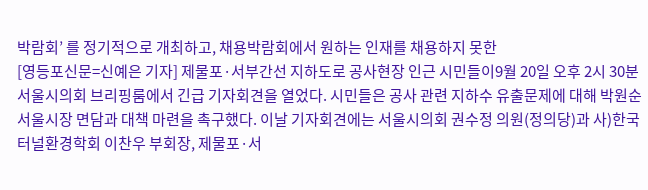박람회’ 를 정기적으로 개최하고, 채용박람회에서 원하는 인재를 채용하지 못한
[영등포신문=신예은 기자] 제물포·서부간선 지하도로 공사현장 인근 시민들이9월 20일 오후 2시 30분 서울시의회 브리핑룸에서 긴급 기자회견을 열었다. 시민들은 공사 관련 지하수 유출문제에 대해 박원순 서울시장 면담과 대책 마련을 촉구했다. 이날 기자회견에는 서울시의회 권수정 의원(정의당)과 사)한국터널환경학회 이찬우 부회장, 제물포·서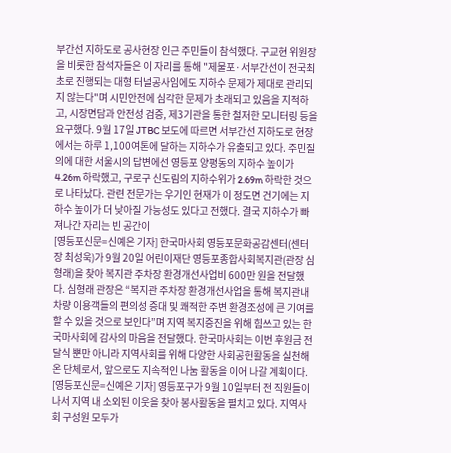부간선 지하도로 공사현장 인근 주민들이 참석했다. 구교현 위원장을 비롯한 참석자들은 이 자리를 통해 "제물포·서부간선이 전국최초로 진행되는 대형 터널공사임에도 지하수 문제가 제대로 관리되지 않는다"며 시민안전에 심각한 문제가 초래되고 있음을 지적하고, 시장면담과 안전성 검증, 제3기관을 통한 철저한 모니터링 등을 요구했다. 9월 17일 JTBC 보도에 따르면 서부간선 지하도로 현장에서는 하루 1,100여톤에 달하는 지하수가 유출되고 있다. 주민질의에 대한 서울시의 답변에선 영등포 양평동의 지하수 높이가 4.26m 하락했고, 구로구 신도림의 지하수위가 2.69m 하락한 것으로 나타났다. 관련 전문가는 우기인 현재가 이 정도면 건기에는 지하수 높이가 더 낮아질 가능성도 있다고 전했다. 결국 지하수가 빠져나간 자리는 빈 공간이
[영등포신문=신예은 기자] 한국마사회 영등포문화공감센터(센터장 최성욱)가 9월 20일 어린이재단 영등포종합사회복지관(관장 심형래)을 찾아 복지관 주차장 환경개선사업비 600만 원을 전달했다. 심형래 관장은 “복지관 주차장 환경개선사업을 통해 복지관내 차량 이용객들의 편의성 증대 및 쾌적한 주변 환경조성에 큰 기여를 할 수 있을 것으로 보인다”며 지역 복지증진을 위해 힘쓰고 있는 한국마사회에 감사의 마음을 전달했다. 한국마사회는 이번 후원금 전달식 뿐만 아니라 지역사회를 위해 다양한 사회공헌활동을 실천해 온 단체로서, 앞으로도 지속적인 나눔 활동을 이어 나갈 계획이다.
[영등포신문=신예은 기자] 영등포구가 9월 10일부터 전 직원들이 나서 지역 내 소외된 이웃을 찾아 봉사활동을 펼치고 있다. 지역사회 구성원 모두가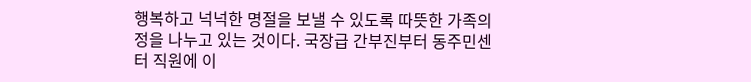행복하고 넉넉한 명절을 보낼 수 있도록 따뜻한 가족의 정을 나누고 있는 것이다. 국장급 간부진부터 동주민센터 직원에 이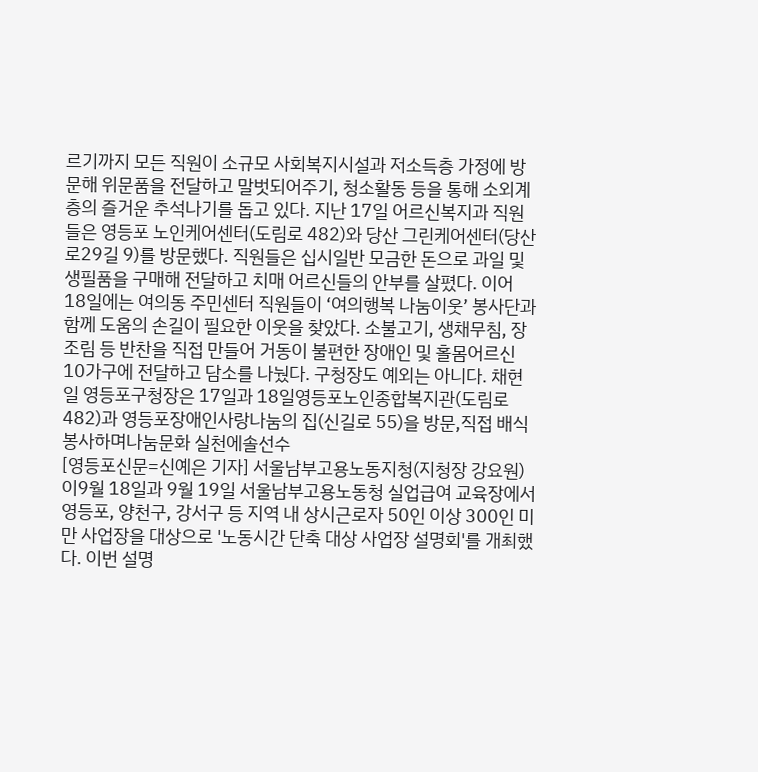르기까지 모든 직원이 소규모 사회복지시설과 저소득층 가정에 방문해 위문품을 전달하고 말벗되어주기, 청소활동 등을 통해 소외계층의 즐거운 추석나기를 돕고 있다. 지난 17일 어르신복지과 직원들은 영등포 노인케어센터(도림로 482)와 당산 그린케어센터(당산로29길 9)를 방문했다. 직원들은 십시일반 모금한 돈으로 과일 및 생필품을 구매해 전달하고 치매 어르신들의 안부를 살폈다. 이어 18일에는 여의동 주민센터 직원들이 ‘여의행복 나눔이웃’ 봉사단과 함께 도움의 손길이 필요한 이웃을 찾았다. 소불고기, 생채무침, 장조림 등 반찬을 직접 만들어 거동이 불편한 장애인 및 홀몸어르신 10가구에 전달하고 담소를 나눴다. 구청장도 예외는 아니다. 채현일 영등포구청장은 17일과 18일영등포노인종합복지관(도림로 482)과 영등포장애인사랑나눔의 집(신길로 55)을 방문,직접 배식 봉사하며나눔문화 실천에솔선수
[영등포신문=신예은 기자] 서울남부고용노동지청(지청장 강요원)이9월 18일과 9월 19일 서울남부고용노동청 실업급여 교육장에서영등포, 양천구, 강서구 등 지역 내 상시근로자 50인 이상 300인 미만 사업장을 대상으로 '노동시간 단축 대상 사업장 설명회'를 개최했다. 이번 설명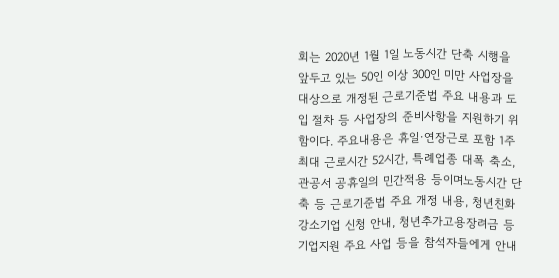회는 2020년 1월 1일 노동시간 단축 시행을 앞두고 있는 50인 이상 300인 미만 사업장을 대상으로 개정된 근로기준법 주요 내용과 도입 절차 등 사업장의 준비사항을 지원하기 위함이다. 주요내용은 휴일·연장근로 포함 1주 최대 근로시간 52시간, 특례업종 대폭 축소, 관공서 공휴일의 민간적용 등이며노동시간 단축 등 근로기준법 주요 개정 내용, 청년친화강소기업 신청 안내, 청년추가고용장려금 등 기업지원 주요 사업 등을 참석자들에게 안내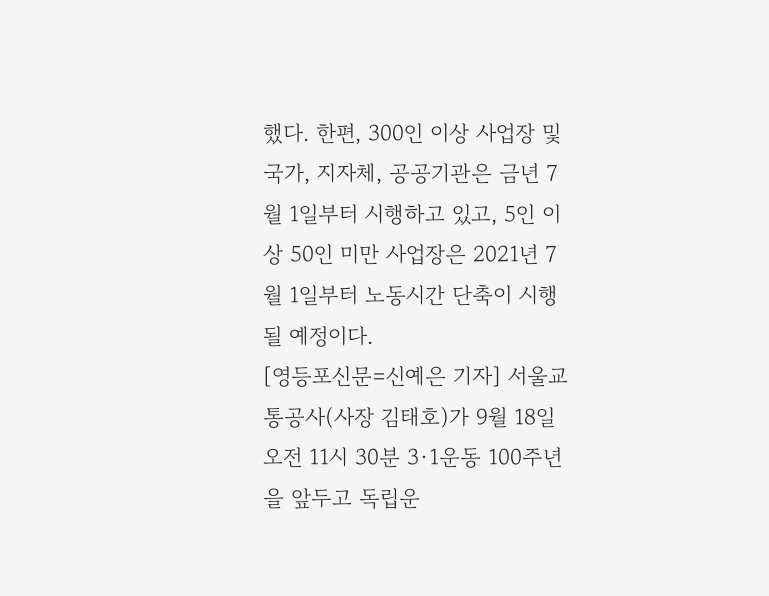했다. 한편, 300인 이상 사업장 및 국가, 지자체, 공공기관은 금년 7월 1일부터 시행하고 있고, 5인 이상 50인 미만 사업장은 2021년 7월 1일부터 노동시간 단축이 시행될 예정이다.
[영등포신문=신예은 기자] 서울교통공사(사장 김태호)가 9월 18일 오전 11시 30분 3·1운동 100주년을 앞두고 독립운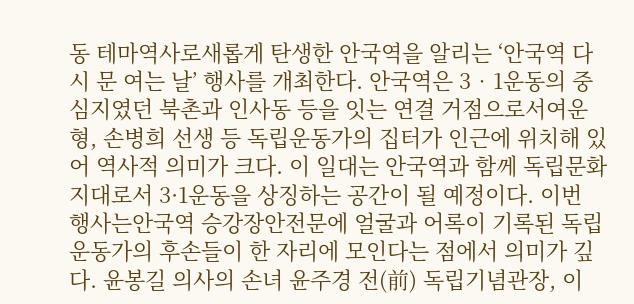동 테마역사로새롭게 탄생한 안국역을 알리는 ‘안국역 다시 문 여는 날’ 행사를 개최한다. 안국역은 3‧1운동의 중심지였던 북촌과 인사동 등을 잇는 연결 거점으로서여운형, 손병희 선생 등 독립운동가의 집터가 인근에 위치해 있어 역사적 의미가 크다. 이 일대는 안국역과 함께 독립문화지대로서 3·1운동을 상징하는 공간이 될 예정이다. 이번 행사는안국역 승강장안전문에 얼굴과 어록이 기록된 독립운동가의 후손들이 한 자리에 모인다는 점에서 의미가 깊다. 윤봉길 의사의 손녀 윤주경 전(前) 독립기념관장, 이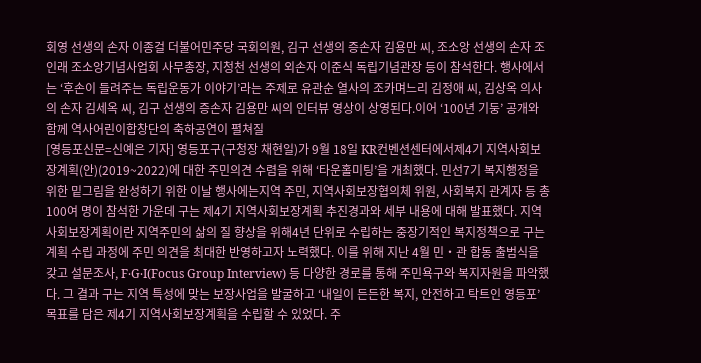회영 선생의 손자 이종걸 더불어민주당 국회의원, 김구 선생의 증손자 김용만 씨, 조소앙 선생의 손자 조인래 조소앙기념사업회 사무총장, 지청천 선생의 외손자 이준식 독립기념관장 등이 참석한다. 행사에서는 ‘후손이 들려주는 독립운동가 이야기’라는 주제로 유관순 열사의 조카며느리 김정애 씨, 김상옥 의사의 손자 김세옥 씨, 김구 선생의 증손자 김용만 씨의 인터뷰 영상이 상영된다.이어 ‘100년 기둥’ 공개와 함께 역사어린이합창단의 축하공연이 펼쳐질
[영등포신문=신예은 기자] 영등포구(구청장 채현일)가 9월 18일 KR컨벤션센터에서제4기 지역사회보장계획(안)(2019~2022)에 대한 주민의견 수렴을 위해 ‘타운홀미팅’을 개최했다. 민선7기 복지행정을 위한 밑그림을 완성하기 위한 이날 행사에는지역 주민, 지역사회보장협의체 위원, 사회복지 관계자 등 총 100여 명이 참석한 가운데 구는 제4기 지역사회보장계획 추진경과와 세부 내용에 대해 발표했다. 지역사회보장계획이란 지역주민의 삶의 질 향상을 위해4년 단위로 수립하는 중장기적인 복지정책으로 구는 계획 수립 과정에 주민 의견을 최대한 반영하고자 노력했다. 이를 위해 지난 4월 민‧관 합동 출범식을 갖고 설문조사, F‧G‧I(Focus Group Interview) 등 다양한 경로를 통해 주민욕구와 복지자원을 파악했다. 그 결과 구는 지역 특성에 맞는 보장사업을 발굴하고 ‘내일이 든든한 복지, 안전하고 탁트인 영등포’ 목표를 담은 제4기 지역사회보장계획을 수립할 수 있었다. 주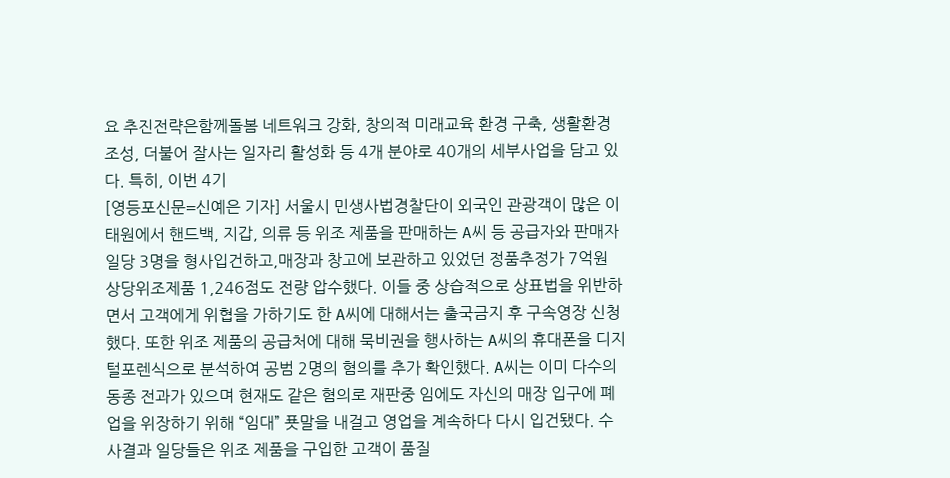요 추진전략은함께돌봄 네트워크 강화, 창의적 미래교육 환경 구축, 생활환경 조성, 더불어 잘사는 일자리 활성화 등 4개 분야로 40개의 세부사업을 담고 있다. 특히, 이번 4기
[영등포신문=신예은 기자] 서울시 민생사법경찰단이 외국인 관광객이 많은 이태원에서 핸드백, 지갑, 의류 등 위조 제품을 판매하는 A씨 등 공급자와 판매자 일당 3명을 형사입건하고,매장과 창고에 보관하고 있었던 정품추정가 7억원 상당위조제품 1,246점도 전량 압수했다. 이들 중 상습적으로 상표법을 위반하면서 고객에게 위협을 가하기도 한 A씨에 대해서는 출국금지 후 구속영장 신청했다. 또한 위조 제품의 공급처에 대해 묵비권을 행사하는 A씨의 휴대폰을 디지털포렌식으로 분석하여 공범 2명의 혐의를 추가 확인했다. A씨는 이미 다수의 동종 전과가 있으며 현재도 같은 혐의로 재판중 임에도 자신의 매장 입구에 폐업을 위장하기 위해 “임대” 푯말을 내걸고 영업을 계속하다 다시 입건됐다. 수사결과 일당들은 위조 제품을 구입한 고객이 품질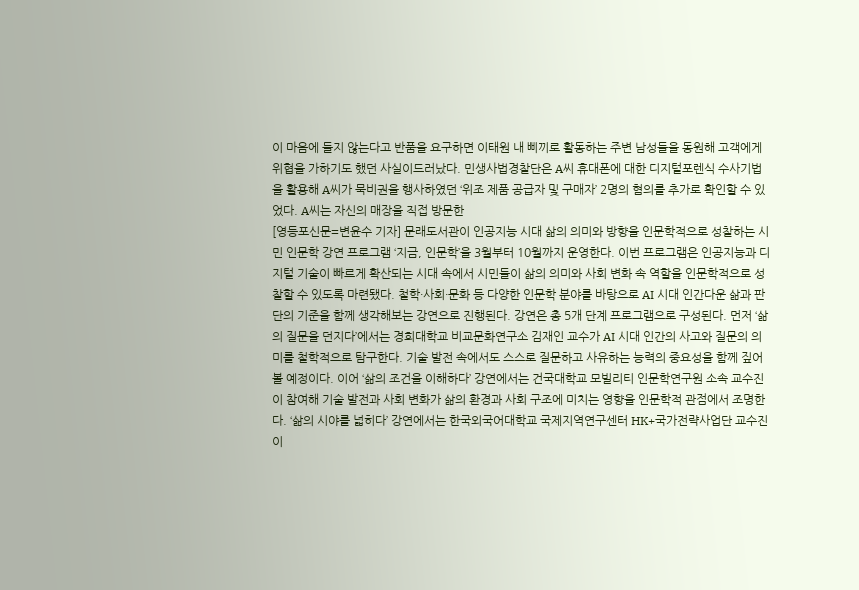이 마음에 들지 않는다고 반품을 요구하면 이태원 내 삐끼로 활동하는 주변 남성들을 동원해 고객에게 위협을 가하기도 했던 사실이드러났다. 민생사법경찰단은 A씨 휴대폰에 대한 디지털포렌식 수사기법을 활용해 A씨가 묵비권을 행사하였던 ‘위조 제품 공급자 및 구매자’ 2명의 혐의를 추가로 확인할 수 있었다. A씨는 자신의 매장을 직접 방문한
[영등포신문=변윤수 기자] 문래도서관이 인공지능 시대 삶의 의미와 방향을 인문학적으로 성찰하는 시민 인문학 강연 프로그램 ‘지금, 인문학’을 3월부터 10월까지 운영한다. 이번 프로그램은 인공지능과 디지털 기술이 빠르게 확산되는 시대 속에서 시민들이 삶의 의미와 사회 변화 속 역할을 인문학적으로 성찰할 수 있도록 마련됐다. 철학·사회·문화 등 다양한 인문학 분야를 바탕으로 AI 시대 인간다운 삶과 판단의 기준을 함께 생각해보는 강연으로 진행된다. 강연은 총 5개 단계 프로그램으로 구성된다. 먼저 ‘삶의 질문을 던지다’에서는 경희대학교 비교문화연구소 김재인 교수가 AI 시대 인간의 사고와 질문의 의미를 철학적으로 탐구한다. 기술 발전 속에서도 스스로 질문하고 사유하는 능력의 중요성을 함께 짚어볼 예정이다. 이어 ‘삶의 조건을 이해하다’ 강연에서는 건국대학교 모빌리티 인문학연구원 소속 교수진이 참여해 기술 발전과 사회 변화가 삶의 환경과 사회 구조에 미치는 영향을 인문학적 관점에서 조명한다. ‘삶의 시야를 넓히다’ 강연에서는 한국외국어대학교 국제지역연구센터 HK+국가전략사업단 교수진이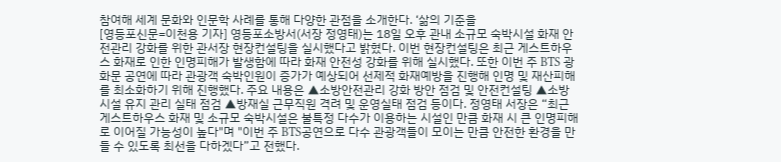참여해 세계 문화와 인문학 사례를 통해 다양한 관점을 소개한다. ‘삶의 기준을
[영등포신문=이천용 기자] 영등포소방서(서장 정영태)는 18일 오후 관내 소규모 숙박시설 화재 안전관리 강화를 위한 관서장 현장컨설팅을 실시했다고 밝혔다. 이번 현장컨설팅은 최근 게스트하우스 화재로 인한 인명피해가 발생함에 따라 화재 안전성 강화를 위해 실시했다. 또한 이번 주 BTS 광화문 공연에 따라 관광객 숙박인원이 증가가 예상되어 선제적 화재예방을 진행해 인명 및 재산피해를 최소화하기 위해 진행했다. 주요 내용은 ▲소방안전관리 강화 방안 점검 및 안전컨설팅 ▲소방시설 유지 관리 실태 점검 ▲방재실 근무직원 격려 및 운영실태 점검 등이다. 정영태 서장은 “최근 게스트하우스 화재 및 소규모 숙박시설은 불특정 다수가 이용하는 시설인 만큼 화재 시 큰 인명피해로 이어질 가능성이 높다"며 "이번 주 BTS공연으로 다수 관광객들이 모이는 만큼 안전한 환경을 만들 수 있도록 최선을 다하겠다”고 전했다.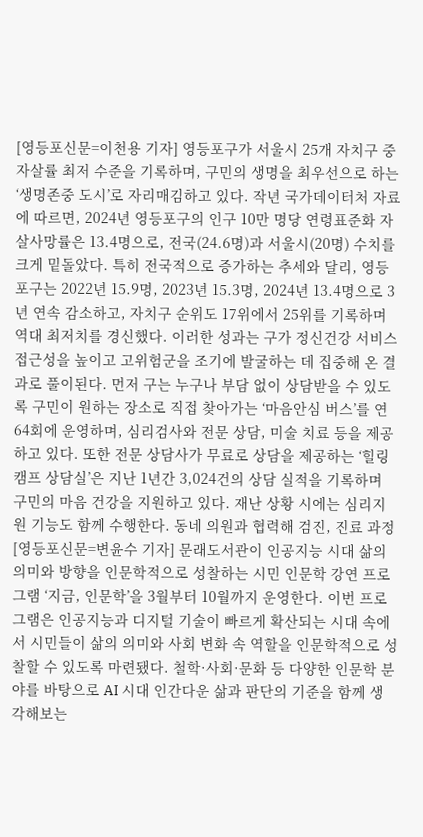[영등포신문=이천용 기자] 영등포구가 서울시 25개 자치구 중 자살률 최저 수준을 기록하며, 구민의 생명을 최우선으로 하는 ‘생명존중 도시’로 자리매김하고 있다. 작년 국가데이터처 자료에 따르면, 2024년 영등포구의 인구 10만 명당 연령표준화 자살사망률은 13.4명으로, 전국(24.6명)과 서울시(20명) 수치를 크게 밑돌았다. 특히 전국적으로 증가하는 추세와 달리, 영등포구는 2022년 15.9명, 2023년 15.3명, 2024년 13.4명으로 3년 연속 감소하고, 자치구 순위도 17위에서 25위를 기록하며 역대 최저치를 경신했다. 이러한 성과는 구가 정신건강 서비스 접근성을 높이고 고위험군을 조기에 발굴하는 데 집중해 온 결과로 풀이된다. 먼저 구는 누구나 부담 없이 상담받을 수 있도록 구민이 원하는 장소로 직접 찾아가는 ‘마음안심 버스’를 연 64회에 운영하며, 심리검사와 전문 상담, 미술 치료 등을 제공하고 있다. 또한 전문 상담사가 무료로 상담을 제공하는 ‘힐링캠프 상담실’은 지난 1년간 3,024건의 상담 실적을 기록하며 구민의 마음 건강을 지원하고 있다. 재난 상황 시에는 심리지원 기능도 함께 수행한다. 동네 의원과 협력해 검진, 진료 과정
[영등포신문=변윤수 기자] 문래도서관이 인공지능 시대 삶의 의미와 방향을 인문학적으로 성찰하는 시민 인문학 강연 프로그램 ‘지금, 인문학’을 3월부터 10월까지 운영한다. 이번 프로그램은 인공지능과 디지털 기술이 빠르게 확산되는 시대 속에서 시민들이 삶의 의미와 사회 변화 속 역할을 인문학적으로 성찰할 수 있도록 마련됐다. 철학·사회·문화 등 다양한 인문학 분야를 바탕으로 AI 시대 인간다운 삶과 판단의 기준을 함께 생각해보는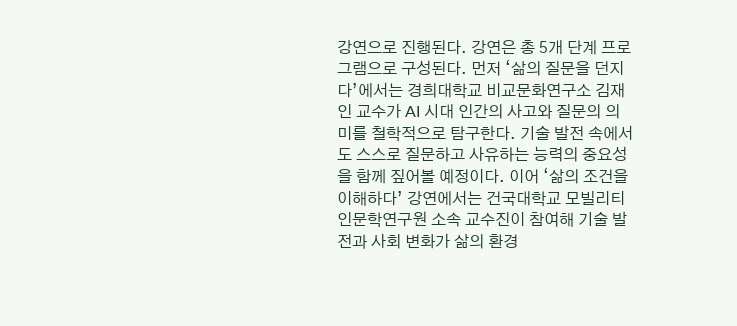강연으로 진행된다. 강연은 총 5개 단계 프로그램으로 구성된다. 먼저 ‘삶의 질문을 던지다’에서는 경희대학교 비교문화연구소 김재인 교수가 AI 시대 인간의 사고와 질문의 의미를 철학적으로 탐구한다. 기술 발전 속에서도 스스로 질문하고 사유하는 능력의 중요성을 함께 짚어볼 예정이다. 이어 ‘삶의 조건을 이해하다’ 강연에서는 건국대학교 모빌리티 인문학연구원 소속 교수진이 참여해 기술 발전과 사회 변화가 삶의 환경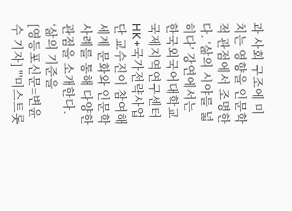과 사회 구조에 미치는 영향을 인문학적 관점에서 조명한다. ‘삶의 시야를 넓히다’ 강연에서는 한국외국어대학교 국제지역연구센터 HK+국가전략사업단 교수진이 참여해 세계 문화와 인문학 사례를 통해 다양한 관점을 소개한다. ‘삶의 기준을
[영등포신문=변윤수 기자] "'미스트롯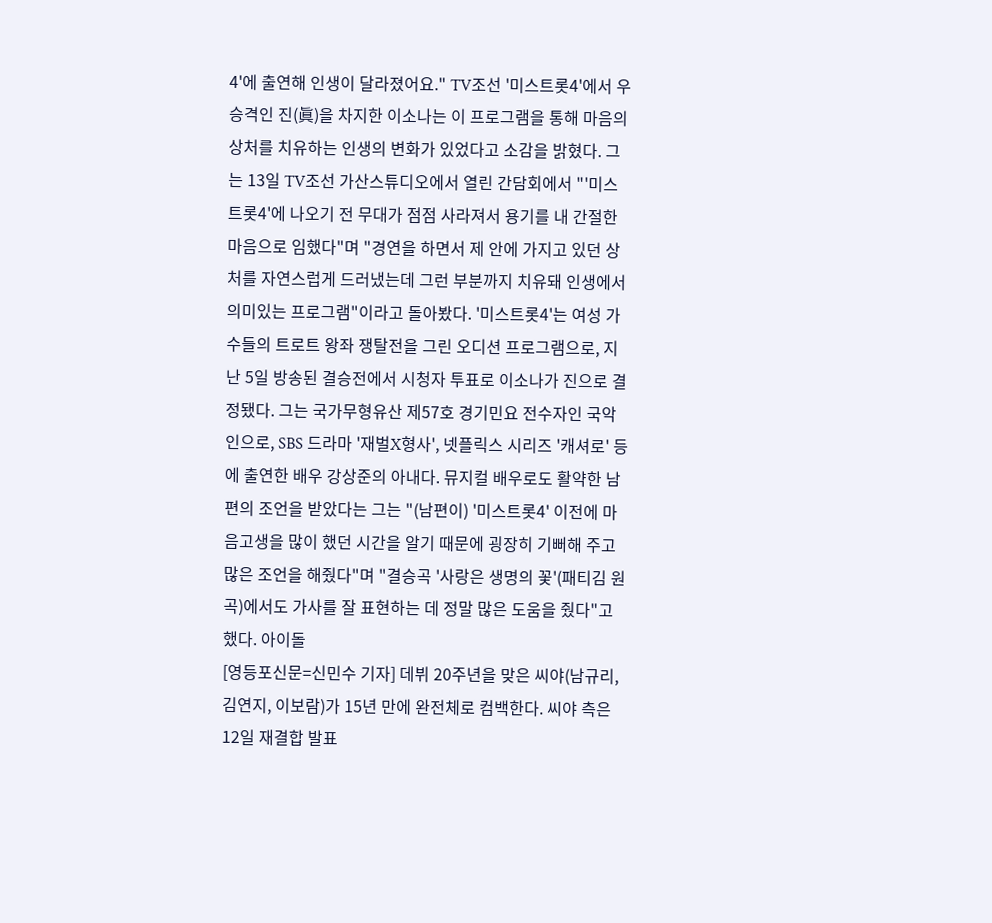4'에 출연해 인생이 달라졌어요." TV조선 '미스트롯4'에서 우승격인 진(眞)을 차지한 이소나는 이 프로그램을 통해 마음의 상처를 치유하는 인생의 변화가 있었다고 소감을 밝혔다. 그는 13일 TV조선 가산스튜디오에서 열린 간담회에서 "'미스트롯4'에 나오기 전 무대가 점점 사라져서 용기를 내 간절한 마음으로 임했다"며 "경연을 하면서 제 안에 가지고 있던 상처를 자연스럽게 드러냈는데 그런 부분까지 치유돼 인생에서 의미있는 프로그램"이라고 돌아봤다. '미스트롯4'는 여성 가수들의 트로트 왕좌 쟁탈전을 그린 오디션 프로그램으로, 지난 5일 방송된 결승전에서 시청자 투표로 이소나가 진으로 결정됐다. 그는 국가무형유산 제57호 경기민요 전수자인 국악인으로, SBS 드라마 '재벌X형사', 넷플릭스 시리즈 '캐셔로' 등에 출연한 배우 강상준의 아내다. 뮤지컬 배우로도 활약한 남편의 조언을 받았다는 그는 "(남편이) '미스트롯4' 이전에 마음고생을 많이 했던 시간을 알기 때문에 굉장히 기뻐해 주고 많은 조언을 해줬다"며 "결승곡 '사랑은 생명의 꽃'(패티김 원곡)에서도 가사를 잘 표현하는 데 정말 많은 도움을 줬다"고 했다. 아이돌
[영등포신문=신민수 기자] 데뷔 20주년을 맞은 씨야(남규리, 김연지, 이보람)가 15년 만에 완전체로 컴백한다. 씨야 측은 12일 재결합 발표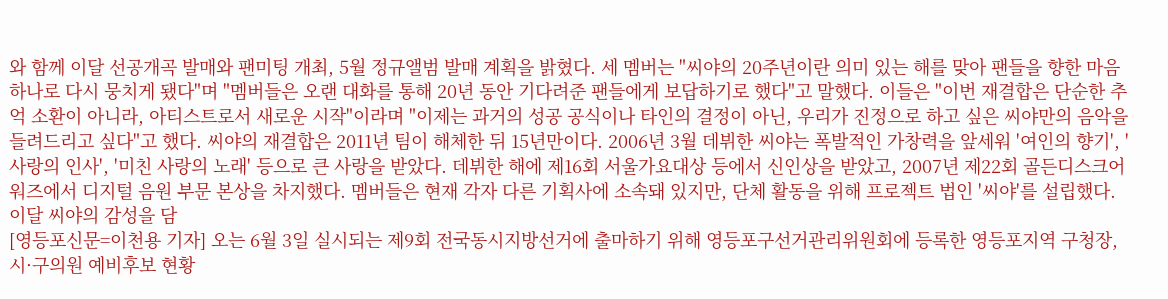와 함께 이달 선공개곡 발매와 팬미팅 개최, 5월 정규앨범 발매 계획을 밝혔다. 세 멤버는 "씨야의 20주년이란 의미 있는 해를 맞아 팬들을 향한 마음 하나로 다시 뭉치게 됐다"며 "멤버들은 오랜 대화를 통해 20년 동안 기다려준 팬들에게 보답하기로 했다"고 말했다. 이들은 "이번 재결합은 단순한 추억 소환이 아니라, 아티스트로서 새로운 시작"이라며 "이제는 과거의 성공 공식이나 타인의 결정이 아닌, 우리가 진정으로 하고 싶은 씨야만의 음악을 들려드리고 싶다"고 했다. 씨야의 재결합은 2011년 팀이 해체한 뒤 15년만이다. 2006년 3월 데뷔한 씨야는 폭발적인 가창력을 앞세워 '여인의 향기', '사랑의 인사', '미친 사랑의 노래' 등으로 큰 사랑을 받았다. 데뷔한 해에 제16회 서울가요대상 등에서 신인상을 받았고, 2007년 제22회 골든디스크어워즈에서 디지털 음원 부문 본상을 차지했다. 멤버들은 현재 각자 다른 기획사에 소속돼 있지만, 단체 활동을 위해 프로젝트 법인 '씨야'를 설립했다. 이달 씨야의 감성을 담
[영등포신문=이천용 기자] 오는 6월 3일 실시되는 제9회 전국동시지방선거에 출마하기 위해 영등포구선거관리위원회에 등록한 영등포지역 구청장, 시·구의원 예비후보 현황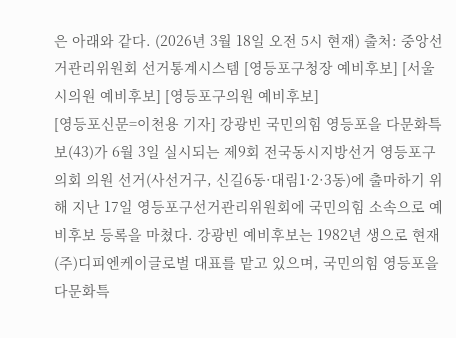은 아래와 같다. (2026년 3월 18일 오전 5시 현재) 출처: 중앙선거관리위원회 선거통계시스템 [영등포구청장 예비후보] [서울시의원 예비후보] [영등포구의원 예비후보]
[영등포신문=이천용 기자] 강광빈 국민의힘 영등포을 다문화특보(43)가 6월 3일 실시되는 제9회 전국동시지방선거 영등포구의회 의원 선거(사선거구, 신길6동·대림1·2·3동)에 출마하기 위해 지난 17일 영등포구선거관리위원회에 국민의힘 소속으로 예비후보 등록을 마쳤다. 강광빈 예비후보는 1982년 생으로 현재 (주)디피엔케이글로벌 대표를 맡고 있으며, 국민의힘 영등포을 다문화특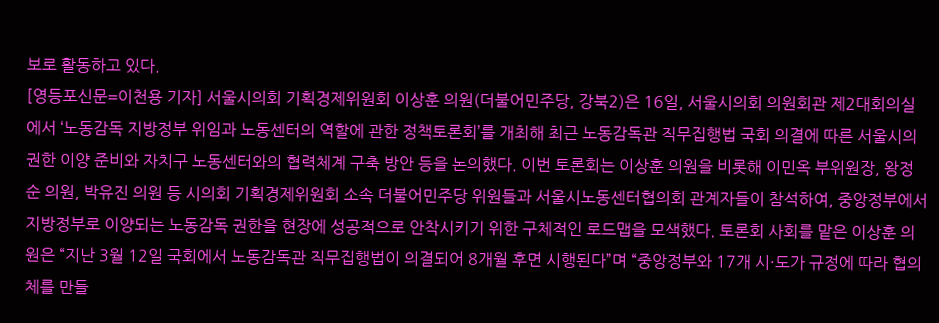보로 활동하고 있다.
[영등포신문=이천용 기자] 서울시의회 기획경제위원회 이상훈 의원(더불어민주당, 강북2)은 16일, 서울시의회 의원회관 제2대회의실에서 ‘노동감독 지방정부 위임과 노동센터의 역할에 관한 정책토론회’를 개최해 최근 노동감독관 직무집행법 국회 의결에 따른 서울시의 권한 이양 준비와 자치구 노동센터와의 협력체계 구축 방안 등을 논의했다. 이번 토론회는 이상훈 의원을 비롯해 이민옥 부위원장, 왕정순 의원, 박유진 의원 등 시의회 기획경제위원회 소속 더불어민주당 위원들과 서울시노동센터협의회 관계자들이 참석하여, 중앙정부에서 지방정부로 이양되는 노동감독 권한을 현장에 성공적으로 안착시키기 위한 구체적인 로드맵을 모색했다. 토론회 사회를 맡은 이상훈 의원은 “지난 3월 12일 국회에서 노동감독관 직무집행법이 의결되어 8개월 후면 시행된다”며 “중앙정부와 17개 시·도가 규정에 따라 협의체를 만들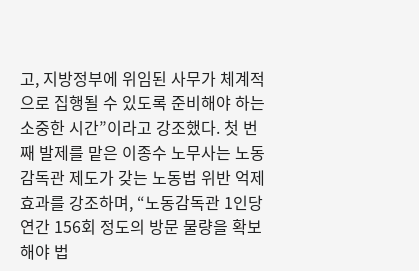고, 지방정부에 위임된 사무가 체계적으로 집행될 수 있도록 준비해야 하는 소중한 시간”이라고 강조했다. 첫 번째 발제를 맡은 이종수 노무사는 노동감독관 제도가 갖는 노동법 위반 억제 효과를 강조하며, “노동감독관 1인당 연간 156회 정도의 방문 물량을 확보해야 법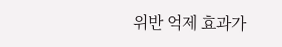위반 억제 효과가